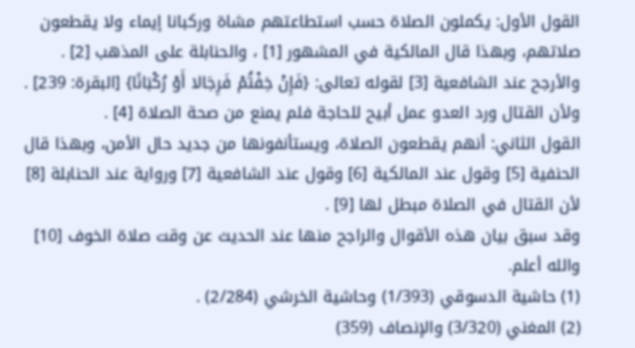القول الأول: يكملون الصلاة حسب استطاعتهم مشاة وركبانا إيماء ولا يقطعون صلاتهم، وبهذا قال المالكية في المشهور [1] ، والحنابلة على المذهب [2] .
والأرجح عند الشافعية [3] لقوله تعالى: {فَإِنْ خِفْتُمْ فَرِجَالا أَوْ رُكْبَانًا} [البقرة: 239] .
ولأن القتال ورد العدو عمل أبيح للحاجة فلم يمنع من صحة الصلاة [4] .
القول الثاني: أنهم يقطعون الصلاة، ويستأنفونها من جديد حال الأمن، وبهذا قال الحنفية [5] وقول عند المالكية [6] وقول عند الشافعية [7] ورواية عند الحنابلة [8] لأن القتال في الصلاة مبطل لها [9] .
وقد سبق بيان هذه الأقوال والراجح منها عند الحديث عن وقت صلاة الخوف [10] والله أعلم.
(1) حاشية الدسوقي (1/393) وحاشية الخرشي (2/284) .
(2) المغني (3/320) والإنصاف (359)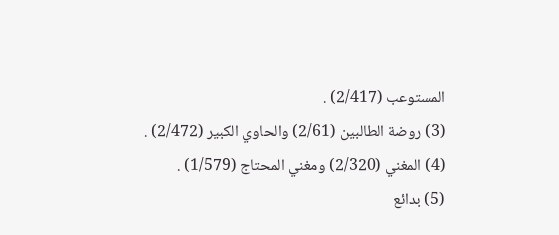المستوعب (2/417) .
(3) روضة الطالبين (2/61) والحاوي الكبير (2/472) .
(4) المغني (2/320) ومغني المحتاج (1/579) .
(5) بدائع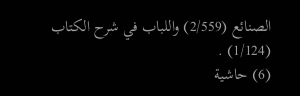الصنائع (2/559) واللباب في شرح الكتاب (1/124) .
(6) حاشية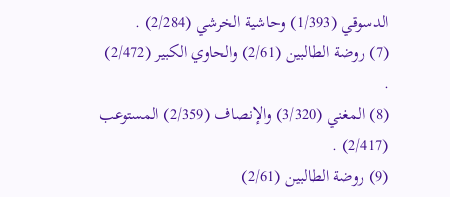الدسوقي (1/393) وحاشية الخرشي (2/284) .
(7) روضة الطالبين (2/61) والحاوي الكبير (2/472) .
(8) المغني (3/320) والإنصاف (2/359) المستوعب (2/417) .
(9) روضة الطالبين (2/61)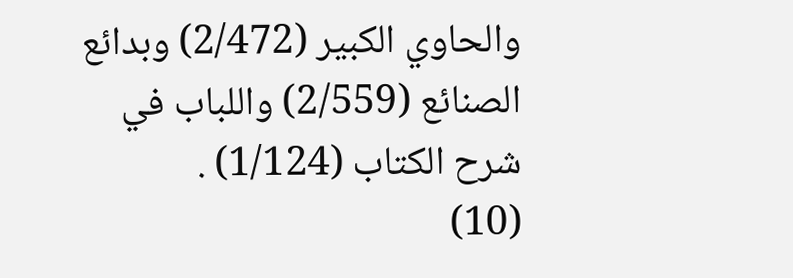والحاوي الكبير (2/472) وبدائع الصنائع (2/559) واللباب في شرح الكتاب (1/124) .
(10)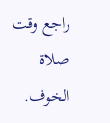راجع وقت صلاة الخوف.